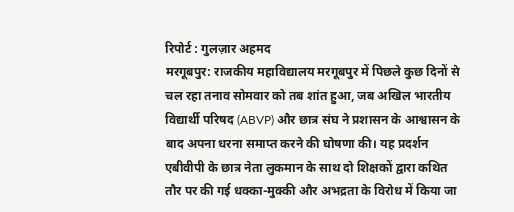रिपोर्ट : गुलज़ार अहमद
मरगूबपुर: राजकीय महाविद्यालय मरगूबपुर में पिछले कुछ दिनों से चल रहा तनाव सोमवार को तब शांत हुआ, जब अखिल भारतीय विद्यार्थी परिषद (ABVP) और छात्र संघ ने प्रशासन के आश्वासन के बाद अपना धरना समाप्त करने की घोषणा की। यह प्रदर्शन एबीवीपी के छात्र नेता लुकमान के साथ दो शिक्षकों द्वारा कथित तौर पर की गई धक्का-मुक्की और अभद्रता के विरोध में किया जा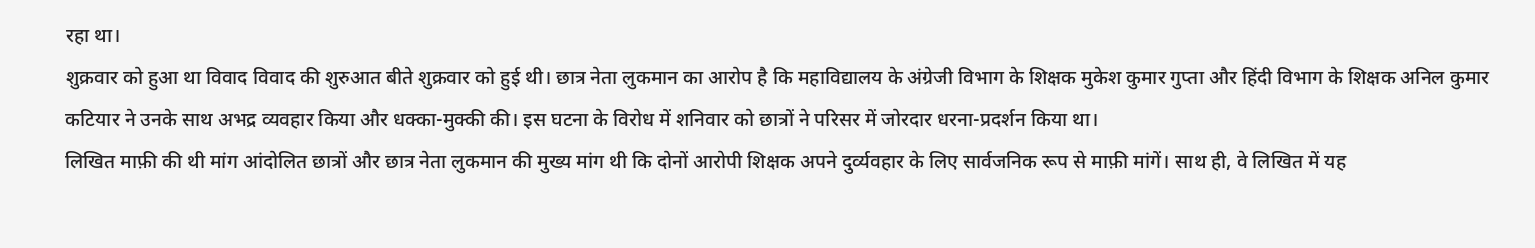रहा था।
शुक्रवार को हुआ था विवाद विवाद की शुरुआत बीते शुक्रवार को हुई थी। छात्र नेता लुकमान का आरोप है कि महाविद्यालय के अंग्रेजी विभाग के शिक्षक मुकेश कुमार गुप्ता और हिंदी विभाग के शिक्षक अनिल कुमार कटियार ने उनके साथ अभद्र व्यवहार किया और धक्का-मुक्की की। इस घटना के विरोध में शनिवार को छात्रों ने परिसर में जोरदार धरना-प्रदर्शन किया था।
लिखित माफ़ी की थी मांग आंदोलित छात्रों और छात्र नेता लुकमान की मुख्य मांग थी कि दोनों आरोपी शिक्षक अपने दुर्व्यवहार के लिए सार्वजनिक रूप से माफ़ी मांगें। साथ ही, वे लिखित में यह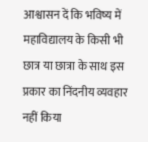आश्वासन दें कि भविष्य में महाविद्यालय के किसी भी छात्र या छात्रा के साथ इस प्रकार का निंदनीय व्यवहार नहीं किया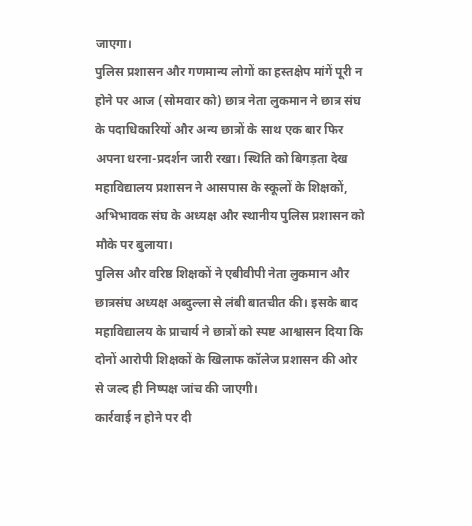जाएगा।
पुलिस प्रशासन और गणमान्य लोगों का हस्तक्षेप मांगें पूरी न होने पर आज (सोमवार को) छात्र नेता लुकमान ने छात्र संघ के पदाधिकारियों और अन्य छात्रों के साथ एक बार फिर अपना धरना-प्रदर्शन जारी रखा। स्थिति को बिगड़ता देख महाविद्यालय प्रशासन ने आसपास के स्कूलों के शिक्षकों, अभिभावक संघ के अध्यक्ष और स्थानीय पुलिस प्रशासन को मौके पर बुलाया।
पुलिस और वरिष्ठ शिक्षकों ने एबीवीपी नेता लुकमान और छात्रसंघ अध्यक्ष अब्दुल्ला से लंबी बातचीत की। इसके बाद महाविद्यालय के प्राचार्य ने छात्रों को स्पष्ट आश्वासन दिया कि दोनों आरोपी शिक्षकों के खिलाफ कॉलेज प्रशासन की ओर से जल्द ही निष्पक्ष जांच की जाएगी।
कार्रवाई न होने पर दी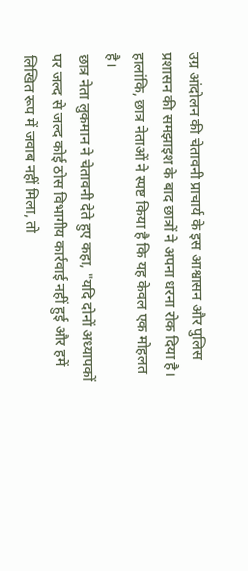उग्र आंदोलन की चेतावनी प्राचार्य के इस आश्वासन और पुलिस प्रशासन की समझाइश के बाद छात्रों ने अपना धरना रोक दिया है। हालांकि, छात्र नेताओं ने स्पष्ट किया है कि यह केवल एक मोहलत है।
छात्र नेता लुकमान ने चेतावनी देते हुए कहा, "यदि दोनों अध्यापकों पर जल्द से जल्द कोई ठोस विभागीय कार्रवाई नहीं हुई और हमें लिखित रूप में जवाब नहीं मिला, तो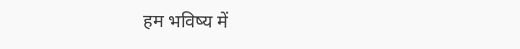हम भविष्य में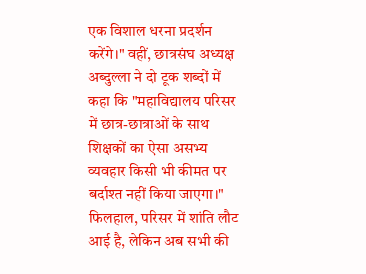एक विशाल धरना प्रदर्शन करेंगे।" वहीं, छात्रसंघ अध्यक्ष अब्दुल्ला ने दो टूक शब्दों में कहा कि "महाविद्यालय परिसर में छात्र-छात्राओं के साथ शिक्षकों का ऐसा असभ्य व्यवहार किसी भी कीमत पर बर्दाश्त नहीं किया जाएगा।" फिलहाल, परिसर में शांति लौट आई है, लेकिन अब सभी की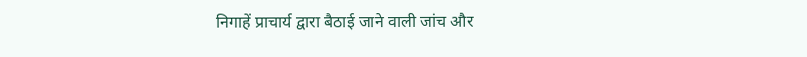निगाहें प्राचार्य द्वारा बैठाई जाने वाली जांच और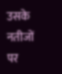उसके नतीजों पर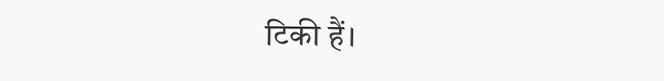टिकी हैं।